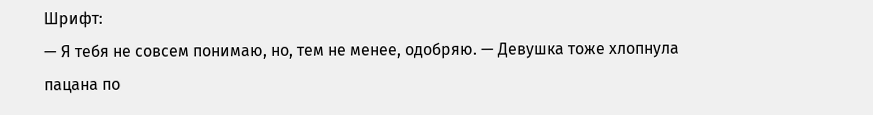Шрифт:
— Я тебя не совсем понимаю, но, тем не менее, одобряю. — Девушка тоже хлопнула пацана по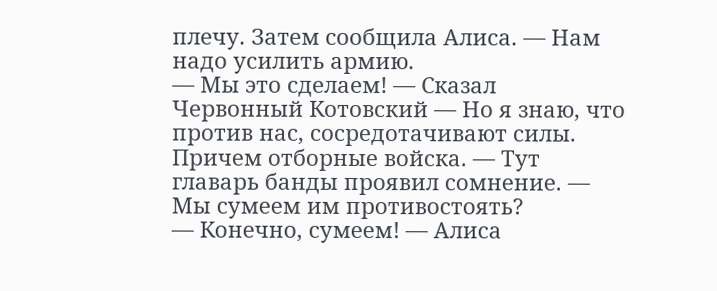плечу. Затем сообщила Алиса. — Нам надо усилить армию.
— Мы это сделаем! — Сказал Червонный Котовский — Но я знаю, что против нас, сосредотачивают силы. Причем отборные войска. — Тут главарь банды проявил сомнение. — Мы сумеем им противостоять?
— Конечно, сумеем! — Алиса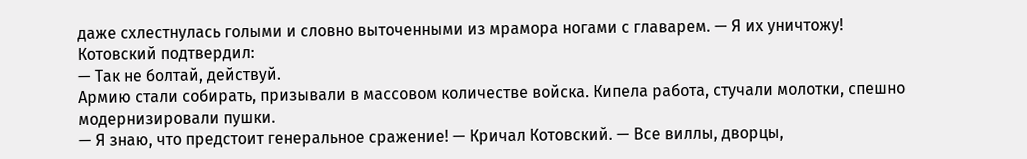даже схлестнулась голыми и словно выточенными из мрамора ногами с главарем. — Я их уничтожу!
Котовский подтвердил:
— Так не болтай, действуй.
Армию стали собирать, призывали в массовом количестве войска. Кипела работа, стучали молотки, спешно модернизировали пушки.
— Я знаю, что предстоит генеральное сражение! — Кричал Котовский. — Все виллы, дворцы,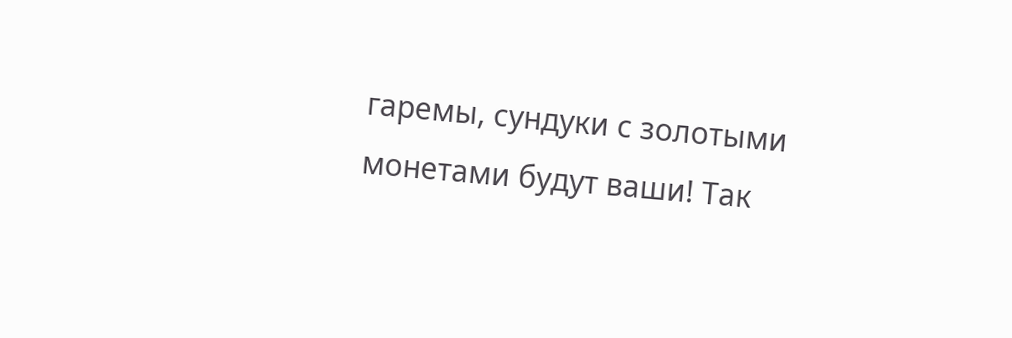гаремы, сундуки с золотыми монетами будут ваши! Так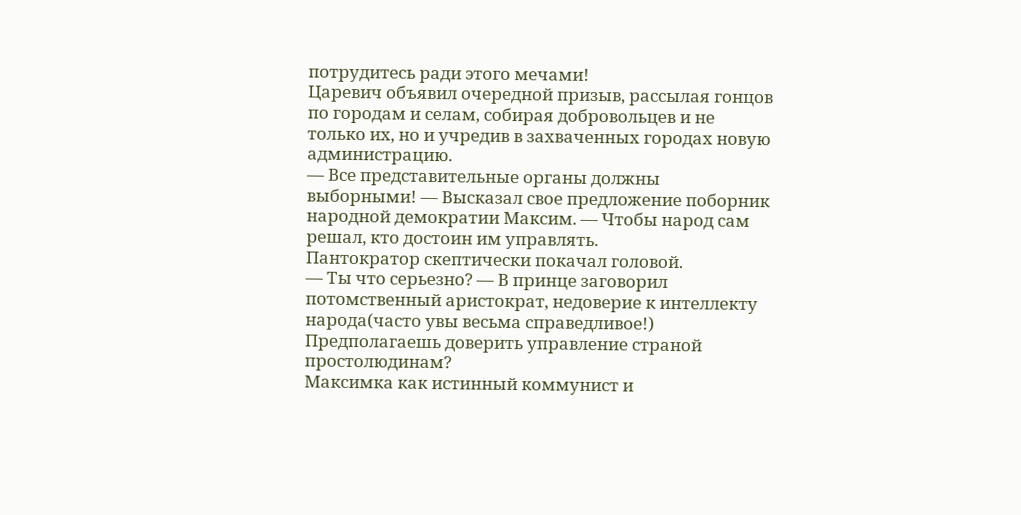потрудитесь ради этого мечами!
Царевич объявил очередной призыв, рассылая гонцов по городам и селам, собирая добровольцев и не только их, но и учредив в захваченных городах новую администрацию.
— Все представительные органы должны выборными! — Высказал свое предложение поборник народной демократии Максим. — Чтобы народ сам решал, кто достоин им управлять.
Пантократор скептически покачал головой.
— Ты что серьезно? — В принце заговорил потомственный аристократ, недоверие к интеллекту народа(часто увы весьма справедливое!) Предполагаешь доверить управление страной простолюдинам?
Максимка как истинный коммунист и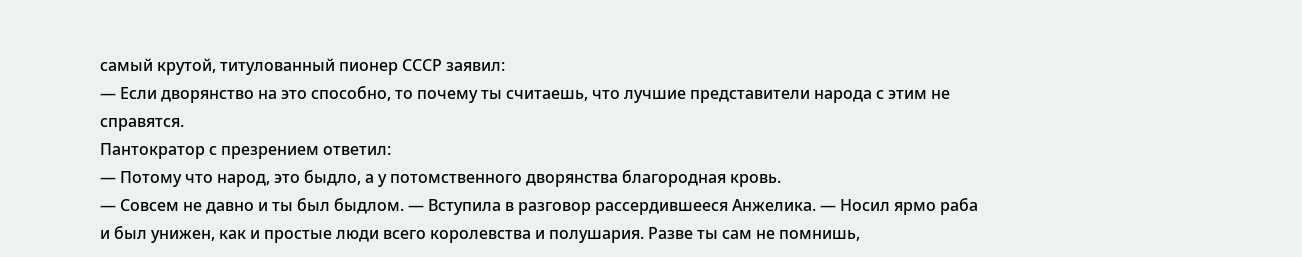самый крутой, титулованный пионер СССР заявил:
— Если дворянство на это способно, то почему ты считаешь, что лучшие представители народа с этим не справятся.
Пантократор с презрением ответил:
— Потому что народ, это быдло, а у потомственного дворянства благородная кровь.
— Совсем не давно и ты был быдлом. — Вступила в разговор рассердившееся Анжелика. — Носил ярмо раба и был унижен, как и простые люди всего королевства и полушария. Разве ты сам не помнишь,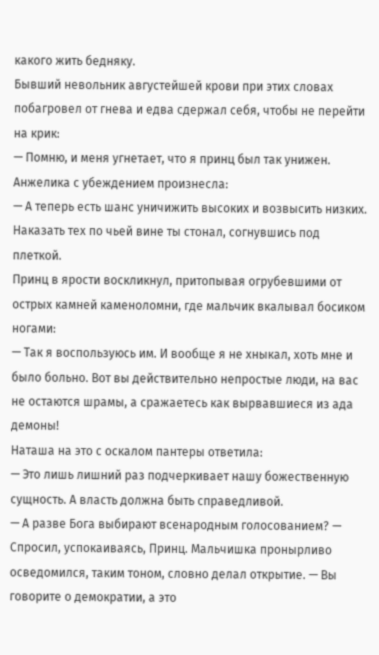какого жить бедняку.
Бывший невольник августейшей крови при этих словах побагровел от гнева и едва сдержал себя, чтобы не перейти на крик:
— Помню, и меня угнетает, что я принц был так унижен.
Анжелика с убеждением произнесла:
— А теперь есть шанс уничижить высоких и возвысить низких. Наказать тех по чьей вине ты стонал, согнувшись под плеткой.
Принц в ярости воскликнул, притопывая огрубевшими от острых камней каменоломни, где мальчик вкалывал босиком ногами:
— Так я воспользуюсь им. И вообще я не хныкал, хоть мне и было больно. Вот вы действительно непростые люди, на вас не остаются шрамы, а сражаетесь как вырвавшиеся из ада демоны!
Наташа на это с оскалом пантеры ответила:
— Это лишь лишний раз подчеркивает нашу божественную сущность. А власть должна быть справедливой.
— А разве Бога выбирают всенародным голосованием? — Спросил, успокаиваясь, Принц. Мальчишка пронырливо осведомился, таким тоном, словно делал открытие. — Вы говорите о демократии, а это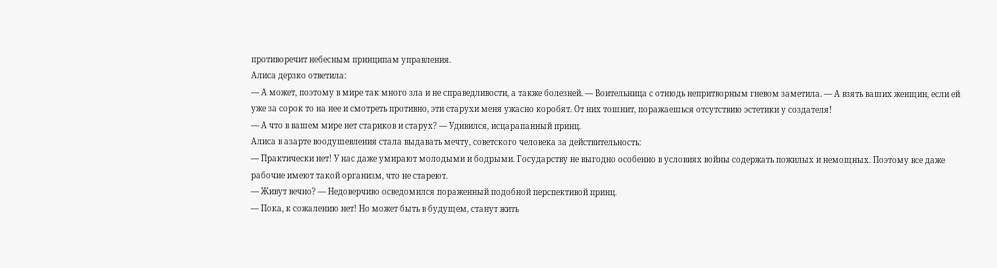противоречит небесным принципам управления.
Алиса дерзко ответила:
— А может, поэтому в мире так много зла и не справедливости, а также болезней. — Воительница с отнюдь непритворным гневом заметила. — А взять ваших женщин, если ей уже за сорок то на нее и смотреть противно, эти старухи меня ужасно коробят. От них тошнит, поражаешься отсутствию эстетики у создателя!
— А что в вашем мире нет стариков и старух? — Удивился, исцарапанный принц.
Алиса в азарте воодушевления стала выдавать мечту, советского человека за действительность:
— Практически нет! У нас даже умирают молодыми и бодрыми. Государству не выгодно особенно в условиях войны содержать пожилых и немощных. Поэтому все даже рабочие имеют такой организм, что не стареют.
— Живут вечно? — Недоверчиво осведомился пораженный подобной перспективой принц.
— Пока, к сожалению нет! Но может быть в будущем, станут жить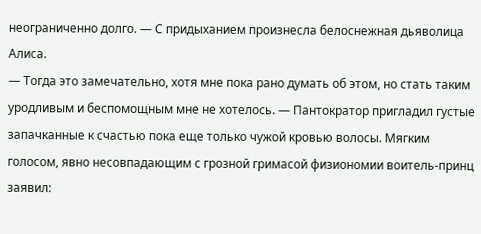неограниченно долго. — С придыханием произнесла белоснежная дьяволица Алиса.
— Тогда это замечательно, хотя мне пока рано думать об этом, но стать таким уродливым и беспомощным мне не хотелось. — Пантократор пригладил густые запачканные к счастью пока еще только чужой кровью волосы. Мягким голосом, явно несовпадающим с грозной гримасой физиономии воитель-принц заявил: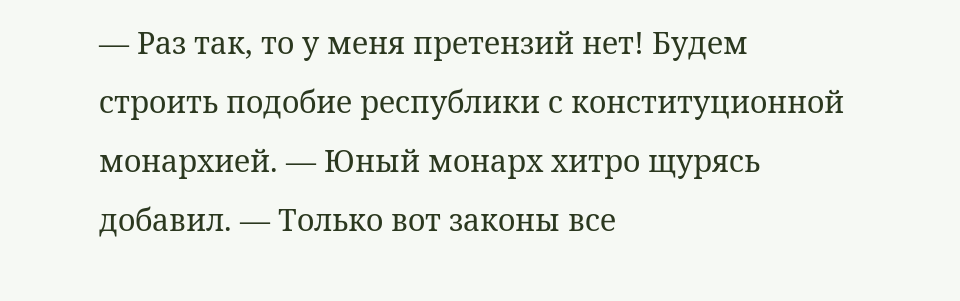— Раз так, то у меня претензий нет! Будем строить подобие республики с конституционной монархией. — Юный монарх хитро щурясь добавил. — Только вот законы все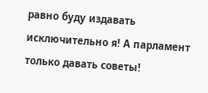равно буду издавать исключительно я! А парламент только давать советы!